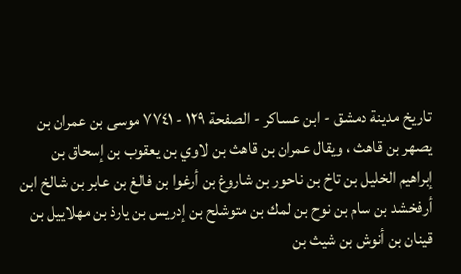تاريخ مدينة دمشق - ابن عساكر - الصفحة ١٢٩ - ٧٧٤١ موسى بن عمران بن يصهر بن قاهث ، ويقال عمران بن قاهث بن لاوي بن يعقوب بن إسحاق بن إبراهيم الخليل بن تاخ بن ناحور بن شاروغ بن أرغوا بن فالغ بن عابر بن شالخ ابن أرفخشد بن سام بن نوح بن لمك بن متوشلح بن إدريس بن يارذ بن مهلاييل بن قينان بن أنوش بن شيث بن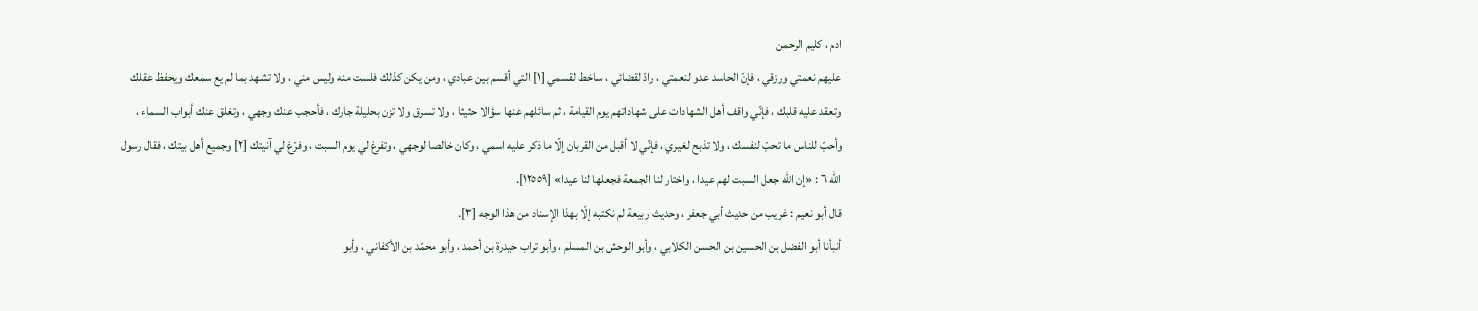ادم ، كليم الرحمن
عليهم نعمتي ورزقي ، فإنّ الحاسد عدو لنعمتي ، رادّ لقضائي ، ساخط لقسمي [١] التي أقسم بين عبادي ، ومن يكن كذلك فلست منه وليس مني ، ولا تشهد بما لم يع سمعك ويحفظ عقلك وتعقد عليه قلبك ، فإنّي واقف أهل الشهادات على شهاداتهم يوم القيامة ، ثم سائلهم عنها سؤالا حثيثا ، ولا تسرق ولا تزن بحليلة جارك ، فأحجب عنك وجهي ، وتغلق عنك أبواب السماء ، وأحبّ للناس ما تحبّ لنفسك ، ولا تذبح لغيري ، فإنّي لا أقبل من القربان إلّا ما ذكر عليه اسمي ، وكان خالصا لوجهي ، وتفرغ لي يوم السبت ، وفرّغ لي آنيتك [٢] وجميع أهل بيتك ، فقال رسول الله ٦ : «إن الله جعل السبت لهم عيدا ، واختار لنا الجمعة فجعلها لنا عيدا» [١٢٥٥٩].
قال أبو نعيم : غريب من حديث أبي جعفر ، وحديث ربيعة لم نكتبه إلّا بهذا الإسناد من هذا الوجه [٣].
أنبأنا أبو الفضل بن الحسين بن الحسن الكلابي ، وأبو الوحش بن المسلم ، وأبو تراب حيدرة بن أحمد ، وأبو محمّد بن الأكفاني ، وأبو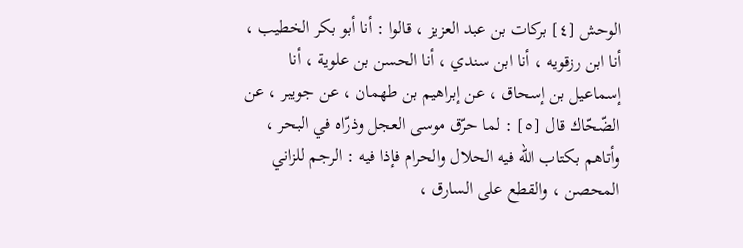الوحش [٤] بركات بن عبد العزيز ، قالوا : أنا أبو بكر الخطيب ، أنا ابن رزقويه ، أنا ابن سندي ، أنا الحسن بن علوية ، أنا إسماعيل بن إسحاق ، عن إبراهيم بن طهمان ، عن جويبر ، عن الضّحّاك قال [٥] : لما حرّق موسى العجل وذرّاه في البحر ، وأتاهم بكتاب الله فيه الحلال والحرام فإذا فيه : الرجم للزاني المحصن ، والقطع على السارق ،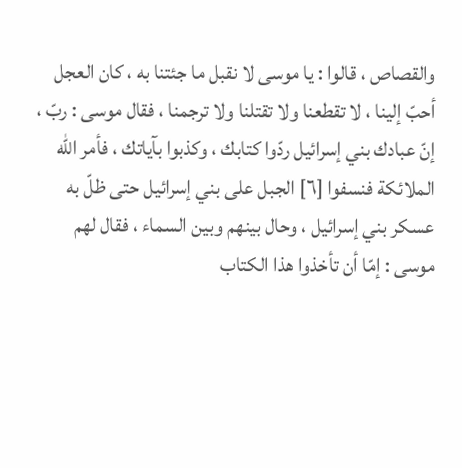والقصاص ، قالوا : يا موسى لا نقبل ما جئتنا به ، كان العجل أحبّ إلينا ، لا تقطعنا ولا تقتلنا ولا ترجمنا ، فقال موسى : ربّ ، إنّ عبادك بني إسرائيل ردّوا كتابك ، وكذبوا بآياتك ، فأمر الله الملائكة فنسفوا [٦] الجبل على بني إسرائيل حتى ظلّ به عسكر بني إسرائيل ، وحال بينهم وبين السماء ، فقال لهم موسى : إمّا أن تأخذوا هذا الكتاب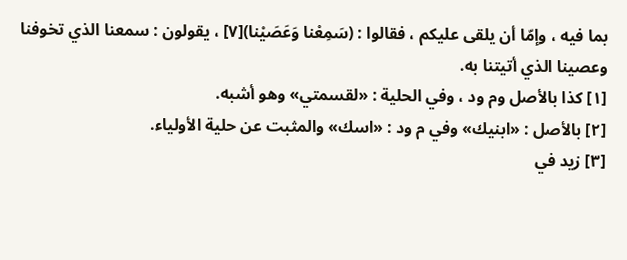بما فيه ، وإمّا أن يلقى عليكم ، فقالوا : (سَمِعْنا وَعَصَيْنا)[٧] ، يقولون : سمعنا الذي تخوفنا وعصينا الذي أتيتنا به.
[١] كذا بالأصل وم ود ، وفي الحلية : «لقسمتي» وهو أشبه.
[٢] بالأصل : «ابنيك» وفي م ود : «اسك» والمثبت عن حلية الأولياء.
[٣] زيد في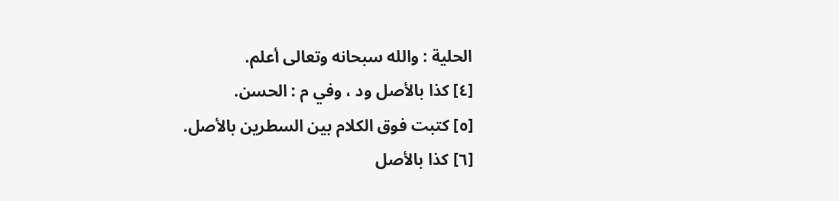الحلية : والله سبحانه وتعالى أعلم.
[٤] كذا بالأصل ود ، وفي م : الحسن.
[٥] كتبت فوق الكلام بين السطرين بالأصل.
[٦] كذا بالأصل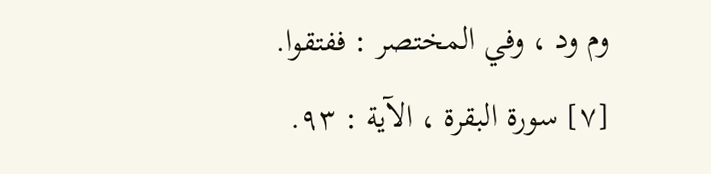وم ود ، وفي المختصر : ففتقوا.
[٧] سورة البقرة ، الآية : ٩٣.